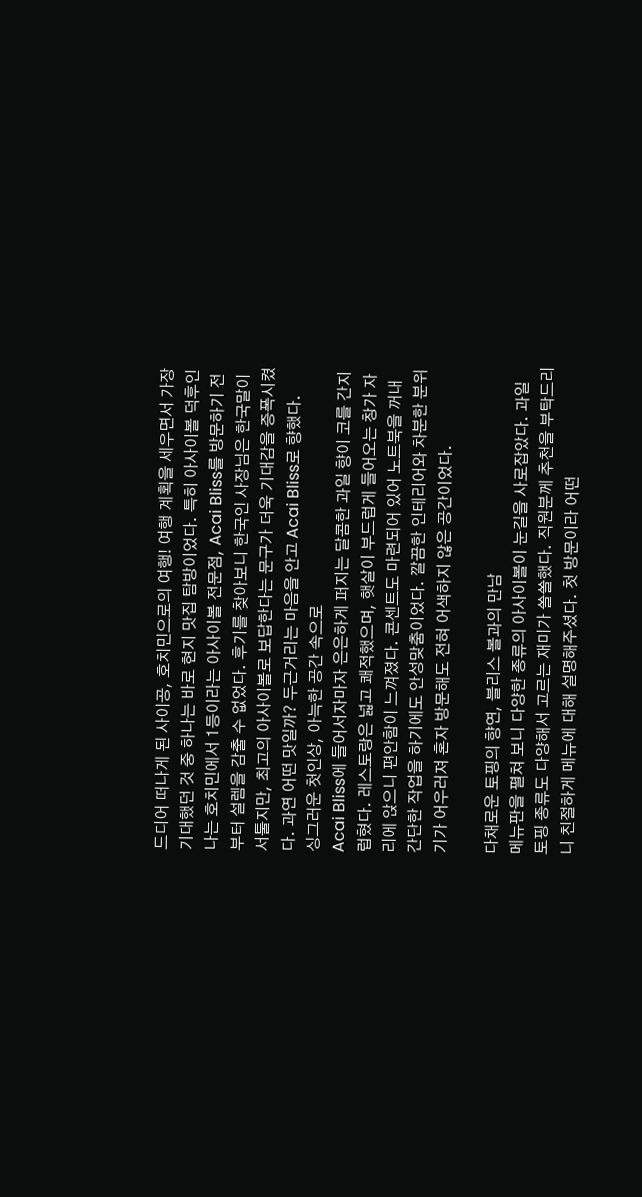드디어 떠나게 된 사이공, 호치민으로의 여행! 여행 계획을 세우면서 가장 기대했던 것 중 하나는 바로 현지 맛집 탐방이었다. 특히 아사이볼 덕후인 나는 호치민에서 1등이라는 아사이볼 전문점, Acai Bliss를 방문하기 전부터 설렘을 감출 수 없었다. 후기를 찾아보니 한국인 사장님은 한국말이 서툴지만, 최고의 아사이볼로 보답한다는 문구가 더욱 기대감을 증폭시켰다. 과연 어떤 맛일까? 두근거리는 마음을 안고 Acai Bliss로 향했다.
싱그러운 첫인상, 아늑한 공간 속으로
Acai Bliss에 들어서자마자 은은하게 퍼지는 달콤한 과일 향이 코를 간지럽혔다. 레스토랑은 넓고 쾌적했으며, 햇살이 부드럽게 들어오는 창가 자리에 앉으니 편안함이 느껴졌다. 콘센트도 마련되어 있어 노트북을 꺼내 간단한 작업을 하기에도 안성맞춤이었다. 깔끔한 인테리어와 차분한 분위기가 어우러져 혼자 방문해도 전혀 어색하지 않은 공간이었다.

다채로운 토핑의 향연, 블리스 볼과의 만남
메뉴판을 펼쳐 보니 다양한 종류의 아사이볼이 눈길을 사로잡았다. 과일 토핑 종류도 다양해서 고르는 재미가 쏠쏠했다. 직원분께 추천을 부탁드리니 친절하게 메뉴에 대해 설명해주셨다. 첫 방문이라 어떤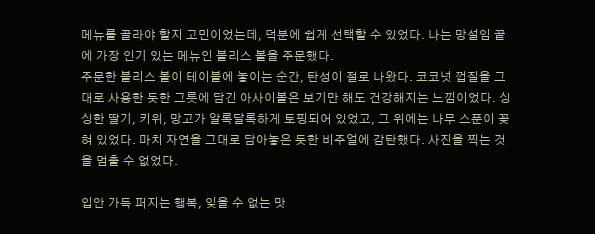메뉴를 골라야 할지 고민이었는데, 덕분에 쉽게 선택할 수 있었다. 나는 망설임 끝에 가장 인기 있는 메뉴인 블리스 볼을 주문했다.
주문한 블리스 볼이 테이블에 놓이는 순간, 탄성이 절로 나왔다. 코코넛 껍질을 그대로 사용한 듯한 그릇에 담긴 아사이볼은 보기만 해도 건강해지는 느낌이었다. 싱싱한 딸기, 키위, 망고가 알록달록하게 토핑되어 있었고, 그 위에는 나무 스푼이 꽂혀 있었다. 마치 자연을 그대로 담아놓은 듯한 비주얼에 감탄했다. 사진을 찍는 것을 멈출 수 없었다.

입안 가득 퍼지는 행복, 잊을 수 없는 맛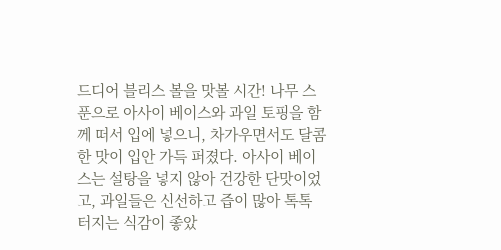드디어 블리스 볼을 맛볼 시간! 나무 스푼으로 아사이 베이스와 과일 토핑을 함께 떠서 입에 넣으니, 차가우면서도 달콤한 맛이 입안 가득 퍼졌다. 아사이 베이스는 설탕을 넣지 않아 건강한 단맛이었고, 과일들은 신선하고 즙이 많아 톡톡 터지는 식감이 좋았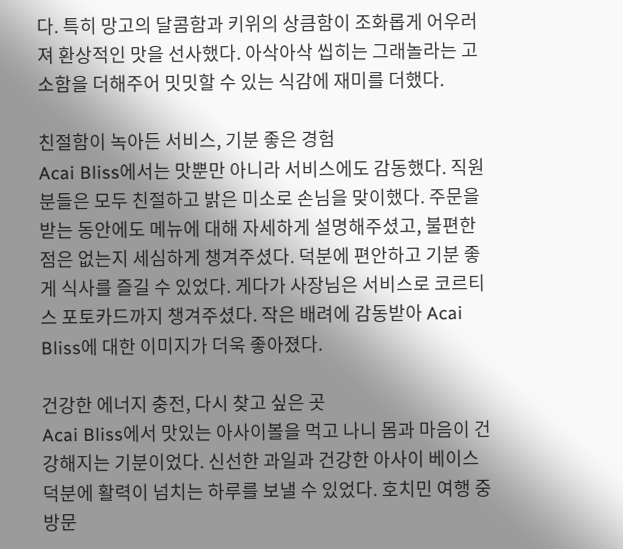다. 특히 망고의 달콤함과 키위의 상큼함이 조화롭게 어우러져 환상적인 맛을 선사했다. 아삭아삭 씹히는 그래놀라는 고소함을 더해주어 밋밋할 수 있는 식감에 재미를 더했다.

친절함이 녹아든 서비스, 기분 좋은 경험
Acai Bliss에서는 맛뿐만 아니라 서비스에도 감동했다. 직원분들은 모두 친절하고 밝은 미소로 손님을 맞이했다. 주문을 받는 동안에도 메뉴에 대해 자세하게 설명해주셨고, 불편한 점은 없는지 세심하게 챙겨주셨다. 덕분에 편안하고 기분 좋게 식사를 즐길 수 있었다. 게다가 사장님은 서비스로 코르티스 포토카드까지 챙겨주셨다. 작은 배려에 감동받아 Acai Bliss에 대한 이미지가 더욱 좋아졌다.

건강한 에너지 충전, 다시 찾고 싶은 곳
Acai Bliss에서 맛있는 아사이볼을 먹고 나니 몸과 마음이 건강해지는 기분이었다. 신선한 과일과 건강한 아사이 베이스 덕분에 활력이 넘치는 하루를 보낼 수 있었다. 호치민 여행 중 방문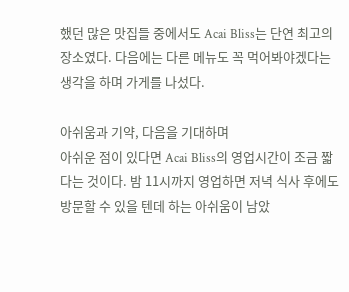했던 많은 맛집들 중에서도 Acai Bliss는 단연 최고의 장소였다. 다음에는 다른 메뉴도 꼭 먹어봐야겠다는 생각을 하며 가게를 나섰다.

아쉬움과 기약, 다음을 기대하며
아쉬운 점이 있다면 Acai Bliss의 영업시간이 조금 짧다는 것이다. 밤 11시까지 영업하면 저녁 식사 후에도 방문할 수 있을 텐데 하는 아쉬움이 남았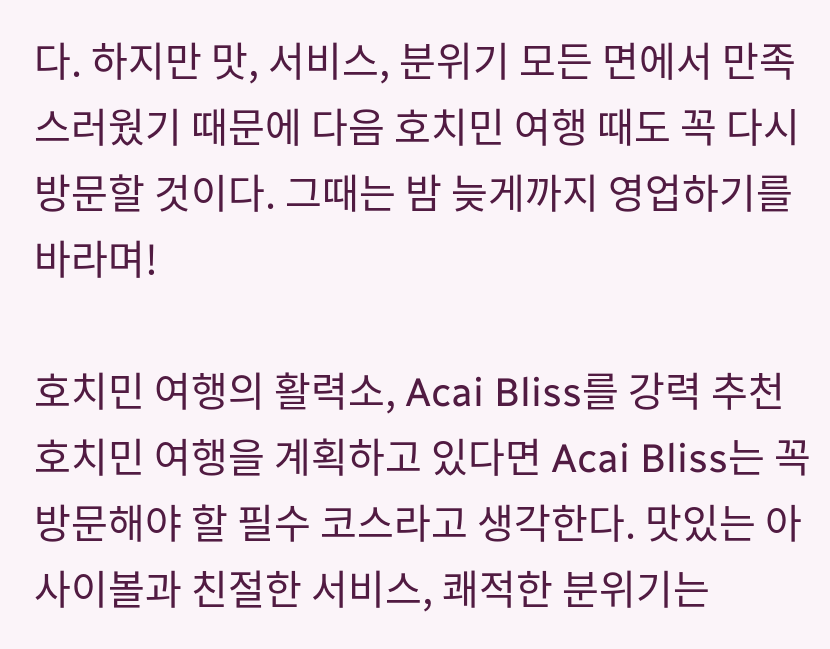다. 하지만 맛, 서비스, 분위기 모든 면에서 만족스러웠기 때문에 다음 호치민 여행 때도 꼭 다시 방문할 것이다. 그때는 밤 늦게까지 영업하기를 바라며!

호치민 여행의 활력소, Acai Bliss를 강력 추천
호치민 여행을 계획하고 있다면 Acai Bliss는 꼭 방문해야 할 필수 코스라고 생각한다. 맛있는 아사이볼과 친절한 서비스, 쾌적한 분위기는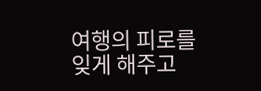여행의 피로를 잊게 해주고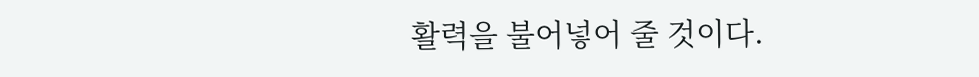활력을 불어넣어 줄 것이다.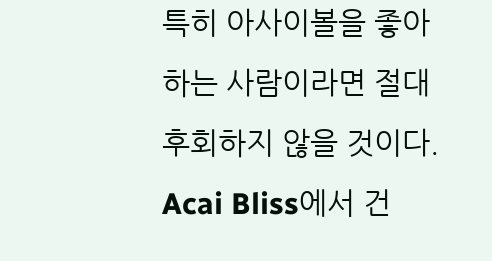특히 아사이볼을 좋아하는 사람이라면 절대 후회하지 않을 것이다. Acai Bliss에서 건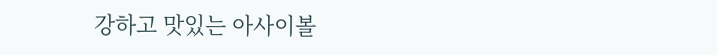강하고 맛있는 아사이볼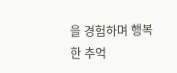을 경험하며 행복한 추억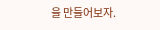을 만들어보자.